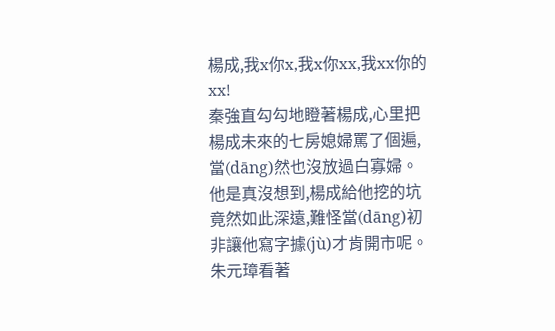楊成,我x你x,我x你xx,我xx你的xx!
秦強直勾勾地瞪著楊成,心里把楊成未來的七房媳婦罵了個遍,當(dāng)然也沒放過白寡婦。
他是真沒想到,楊成給他挖的坑竟然如此深遠,難怪當(dāng)初非讓他寫字據(jù)才肯開市呢。
朱元璋看著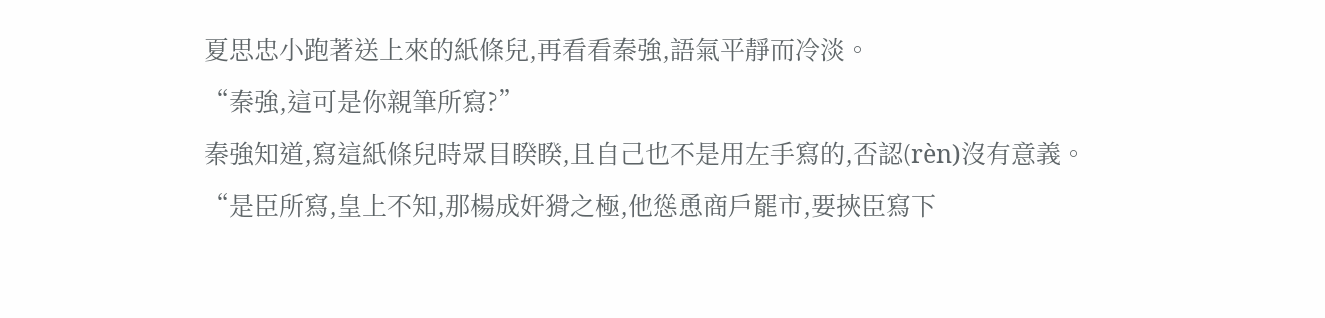夏思忠小跑著送上來的紙條兒,再看看秦強,語氣平靜而冷淡。
“秦強,這可是你親筆所寫?”
秦強知道,寫這紙條兒時眾目睽睽,且自己也不是用左手寫的,否認(rèn)沒有意義。
“是臣所寫,皇上不知,那楊成奸猾之極,他慫恿商戶罷市,要挾臣寫下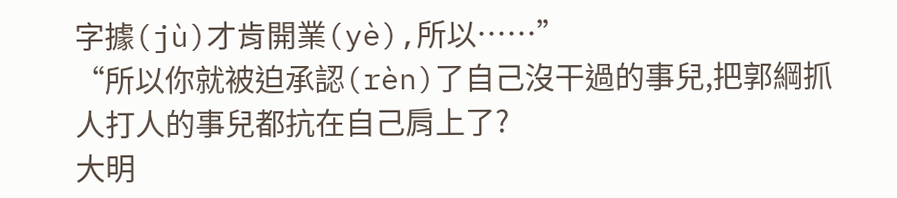字據(jù)才肯開業(yè),所以……”
“所以你就被迫承認(rèn)了自己沒干過的事兒,把郭綱抓人打人的事兒都抗在自己肩上了?
大明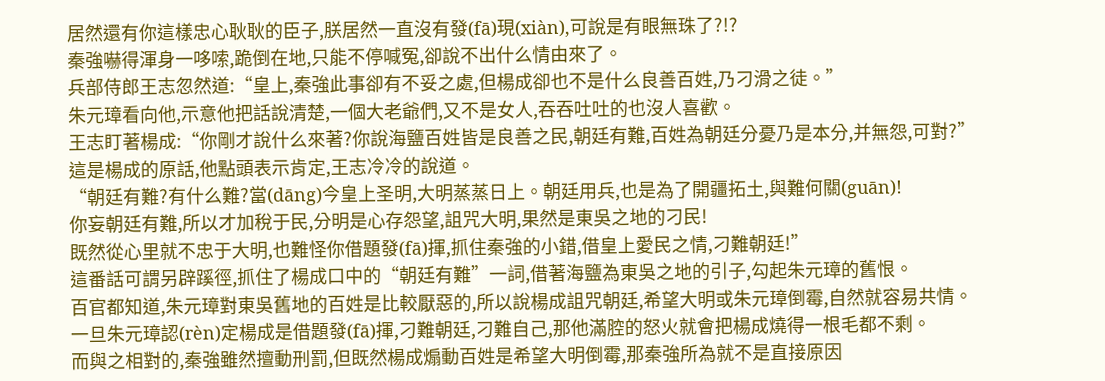居然還有你這樣忠心耿耿的臣子,朕居然一直沒有發(fā)現(xiàn),可說是有眼無珠了?!?
秦強嚇得渾身一哆嗦,跪倒在地,只能不停喊冤,卻說不出什么情由來了。
兵部侍郎王志忽然道:“皇上,秦強此事卻有不妥之處,但楊成卻也不是什么良善百姓,乃刁滑之徒。”
朱元璋看向他,示意他把話說清楚,一個大老爺們,又不是女人,吞吞吐吐的也沒人喜歡。
王志盯著楊成:“你剛才說什么來著?你說海鹽百姓皆是良善之民,朝廷有難,百姓為朝廷分憂乃是本分,并無怨,可對?”
這是楊成的原話,他點頭表示肯定,王志冷冷的說道。
“朝廷有難?有什么難?當(dāng)今皇上圣明,大明蒸蒸日上。朝廷用兵,也是為了開疆拓土,與難何關(guān)!
你妄朝廷有難,所以才加稅于民,分明是心存怨望,詛咒大明,果然是東吳之地的刁民!
既然從心里就不忠于大明,也難怪你借題發(fā)揮,抓住秦強的小錯,借皇上愛民之情,刁難朝廷!”
這番話可謂另辟蹊徑,抓住了楊成口中的“朝廷有難”一詞,借著海鹽為東吳之地的引子,勾起朱元璋的舊恨。
百官都知道,朱元璋對東吳舊地的百姓是比較厭惡的,所以說楊成詛咒朝廷,希望大明或朱元璋倒霉,自然就容易共情。
一旦朱元璋認(rèn)定楊成是借題發(fā)揮,刁難朝廷,刁難自己,那他滿腔的怒火就會把楊成燒得一根毛都不剩。
而與之相對的,秦強雖然擅動刑罰,但既然楊成煽動百姓是希望大明倒霉,那秦強所為就不是直接原因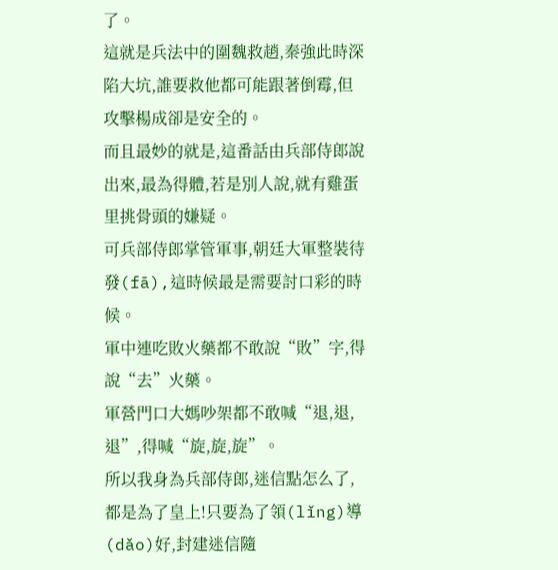了。
這就是兵法中的圍魏救趙,秦強此時深陷大坑,誰要救他都可能跟著倒霉,但攻擊楊成卻是安全的。
而且最妙的就是,這番話由兵部侍郎說出來,最為得體,若是別人說,就有雞蛋里挑骨頭的嫌疑。
可兵部侍郎掌管軍事,朝廷大軍整裝待發(fā),這時候最是需要討口彩的時候。
軍中連吃敗火藥都不敢說“敗”字,得說“去”火藥。
軍營門口大媽吵架都不敢喊“退,退,退”,得喊“旋,旋,旋”。
所以我身為兵部侍郎,迷信點怎么了,都是為了皇上!只要為了領(lǐng)導(dǎo)好,封建迷信隨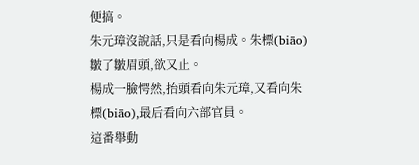便搞。
朱元璋沒說話,只是看向楊成。朱標(biāo)皺了皺眉頭,欲又止。
楊成一臉愕然,抬頭看向朱元璋,又看向朱標(biāo),最后看向六部官員。
這番舉動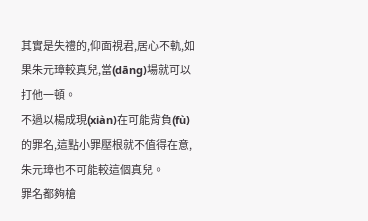其實是失禮的,仰面視君,居心不軌,如果朱元璋較真兒,當(dāng)場就可以打他一頓。
不過以楊成現(xiàn)在可能背負(fù)的罪名,這點小罪壓根就不值得在意,朱元璋也不可能較這個真兒。
罪名都夠槍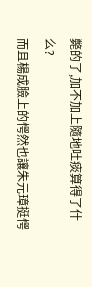斃的了,加不加上隨地吐痰算得了什么?
而且楊成臉上的愕然也讓朱元璋挺愕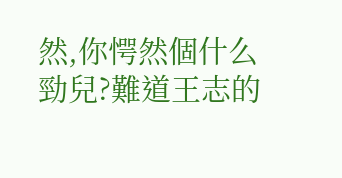然,你愕然個什么勁兒?難道王志的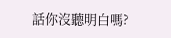話你沒聽明白嗎?